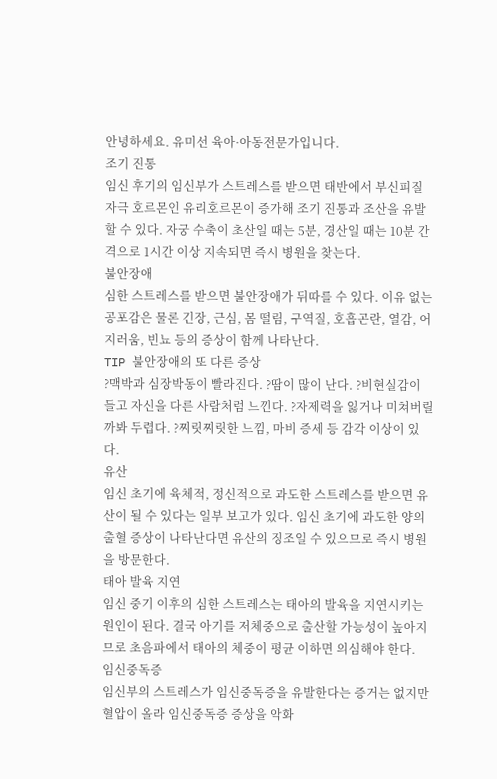안녕하세요. 유미선 육아·아동전문가입니다.
조기 진통
임신 후기의 임신부가 스트레스를 받으면 태반에서 부신피질 자극 호르몬인 유리호르몬이 증가해 조기 진통과 조산을 유발할 수 있다. 자궁 수축이 초산일 때는 5분, 경산일 때는 10분 간격으로 1시간 이상 지속되면 즉시 병원을 찾는다.
불안장애
심한 스트레스를 받으면 불안장애가 뒤따를 수 있다. 이유 없는 공포감은 물론 긴장, 근심, 몸 떨림, 구역질, 호흡곤란, 열감, 어지러움, 빈뇨 등의 증상이 함께 나타난다.
TIP 불안장애의 또 다른 증상
?맥박과 심장박동이 빨라진다. ?땀이 많이 난다. ?비현실감이 들고 자신을 다른 사람처럼 느낀다. ?자제력을 잃거나 미쳐버릴까봐 두렵다. ?찌릿찌릿한 느낌, 마비 증세 등 감각 이상이 있다.
유산
임신 초기에 육체적, 정신적으로 과도한 스트레스를 받으면 유산이 될 수 있다는 일부 보고가 있다. 임신 초기에 과도한 양의 출혈 증상이 나타난다면 유산의 징조일 수 있으므로 즉시 병원을 방문한다.
태아 발육 지연
임신 중기 이후의 심한 스트레스는 태아의 발육을 지연시키는 원인이 된다. 결국 아기를 저체중으로 출산할 가능성이 높아지므로 초음파에서 태아의 체중이 평균 이하면 의심해야 한다.
임신중독증
임신부의 스트레스가 임신중독증을 유발한다는 증거는 없지만 혈압이 올라 임신중독증 증상을 악화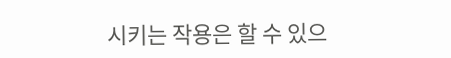시키는 작용은 할 수 있으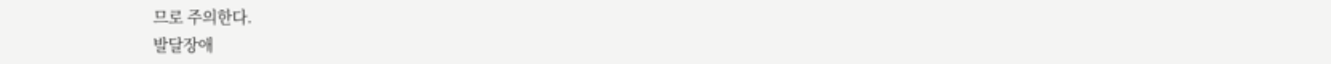므로 주의한다.
발달장애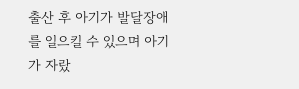출산 후 아기가 발달장애를 일으킬 수 있으며 아기가 자랐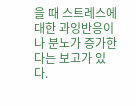을 때 스트레스에 대한 과잉반응이나 분노가 증가한다는 보고가 있다.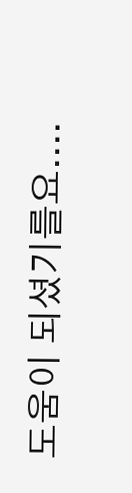도움이 되셨기를요....